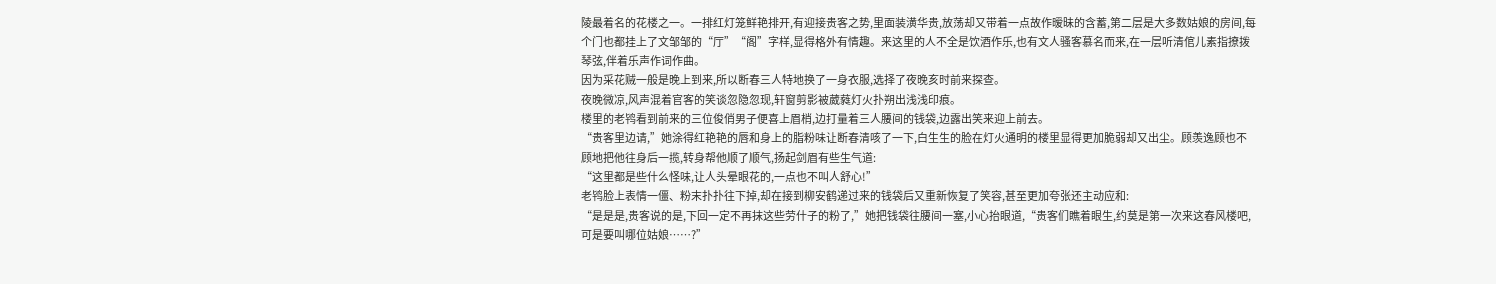陵最着名的花楼之一。一排红灯笼鲜艳排开,有迎接贵客之势,里面装潢华贵,放荡却又带着一点故作暧昧的含蓄,第二层是大多数姑娘的房间,每个门也都挂上了文邹邹的“厅”“阁”字样,显得格外有情趣。来这里的人不全是饮酒作乐,也有文人骚客慕名而来,在一层听清倌儿素指撩拨琴弦,伴着乐声作词作曲。
因为采花贼一般是晚上到来,所以断春三人特地换了一身衣服,选择了夜晚亥时前来探查。
夜晚微凉,风声混着官客的笑谈忽隐忽现,轩窗剪影被葳蕤灯火扑朔出浅浅印痕。
楼里的老鸨看到前来的三位俊俏男子便喜上眉梢,边打量着三人腰间的钱袋,边露出笑来迎上前去。
“贵客里边请,”她涂得红艳艳的唇和身上的脂粉味让断春清咳了一下,白生生的脸在灯火通明的楼里显得更加脆弱却又出尘。顾羡逸顾也不顾地把他往身后一揽,转身帮他顺了顺气,扬起剑眉有些生气道:
“这里都是些什么怪味,让人头晕眼花的,一点也不叫人舒心!”
老鸨脸上表情一僵、粉末扑扑往下掉,却在接到柳安鹤递过来的钱袋后又重新恢复了笑容,甚至更加夸张还主动应和:
“是是是,贵客说的是,下回一定不再抹这些劳什子的粉了,”她把钱袋往腰间一塞,小心抬眼道,“贵客们瞧着眼生,约莫是第一次来这春风楼吧,可是要叫哪位姑娘……?”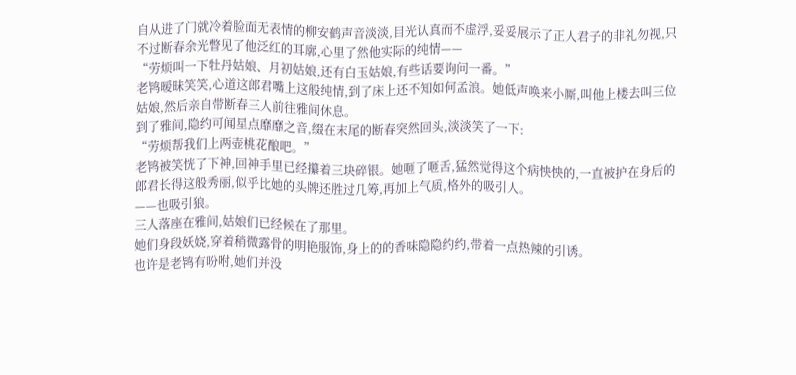自从进了门就冷着脸面无表情的柳安鹤声音淡淡,目光认真而不虚浮,妥妥展示了正人君子的非礼勿视,只不过断春余光瞥见了他泛红的耳廓,心里了然他实际的纯情——
“劳烦叫一下牡丹姑娘、月初姑娘,还有白玉姑娘,有些话要询问一番。”
老鸨暧昧笑笑,心道这郎君嘴上这般纯情,到了床上还不知如何孟浪。她低声唤来小厮,叫他上楼去叫三位姑娘,然后亲自带断春三人前往雅间休息。
到了雅间,隐约可闻星点靡靡之音,缀在末尾的断春突然回头,淡淡笑了一下:
“劳烦帮我们上两壶桃花酿吧。”
老鸨被笑恍了下神,回神手里已经攥着三块碎银。她咂了咂舌,猛然觉得这个病怏怏的,一直被护在身后的郎君长得这般秀丽,似乎比她的头牌还胜过几筹,再加上气质,格外的吸引人。
——也吸引狼。
三人落座在雅间,姑娘们已经候在了那里。
她们身段妖娆,穿着稍微露骨的明艳服饰,身上的的香味隐隐约约,带着一点热辣的引诱。
也许是老鸨有吩咐,她们并没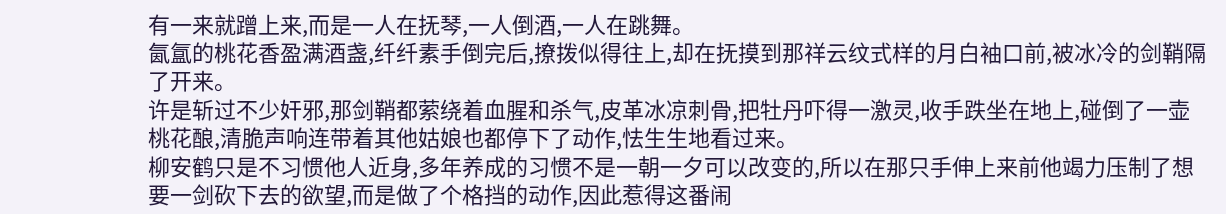有一来就蹭上来,而是一人在抚琴,一人倒酒,一人在跳舞。
氤氲的桃花香盈满酒盏,纤纤素手倒完后,撩拨似得往上,却在抚摸到那祥云纹式样的月白袖口前,被冰冷的剑鞘隔了开来。
许是斩过不少奸邪,那剑鞘都萦绕着血腥和杀气,皮革冰凉刺骨,把牡丹吓得一激灵,收手跌坐在地上,碰倒了一壶桃花酿,清脆声响连带着其他姑娘也都停下了动作,怯生生地看过来。
柳安鹤只是不习惯他人近身,多年养成的习惯不是一朝一夕可以改变的,所以在那只手伸上来前他竭力压制了想要一剑砍下去的欲望,而是做了个格挡的动作,因此惹得这番闹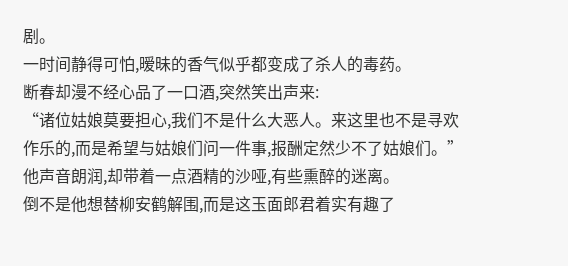剧。
一时间静得可怕,暧昧的香气似乎都变成了杀人的毒药。
断春却漫不经心品了一口酒,突然笑出声来:
“诸位姑娘莫要担心,我们不是什么大恶人。来这里也不是寻欢作乐的,而是希望与姑娘们问一件事,报酬定然少不了姑娘们。”
他声音朗润,却带着一点酒精的沙哑,有些熏醉的迷离。
倒不是他想替柳安鹤解围,而是这玉面郎君着实有趣了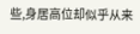些,身居高位却似乎从来